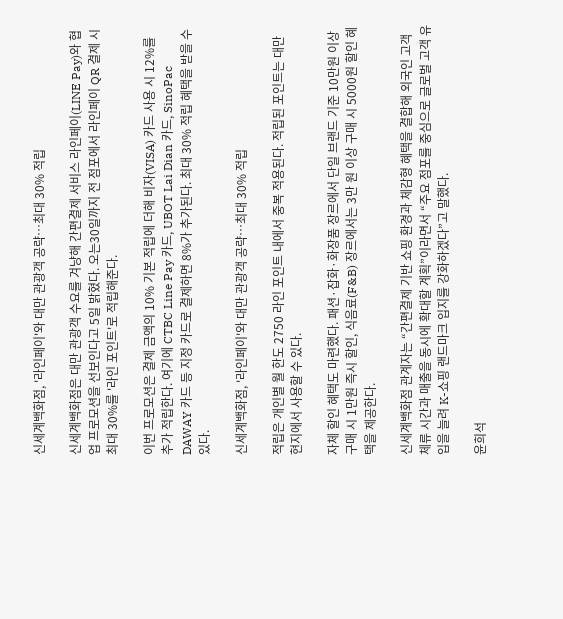신세계백화점, '라인페이'와 대만 관광객 공략…최대 30% 적립

신세계백화점은 대만 관광객 수요를 겨냥해 간편결제 서비스 라인페이(LINE Pay)와 협업 프로모션을 선보인다고 5일 밝혔다. 오는30일까지 전 점포에서 라인페이 QR 결제 시 최대 30%를 '라인 포인트'로 적립해준다.

이번 프로모션은 결제 금액의 10% 기본 적립에 더해 비자(VISA) 카드 사용 시 12%를 추가 적립한다. 여기에 CTBC Line Pay 카드, UBOT Lai Dian 카드, SinoPac DAWAY 카드 등 지정 카드로 결제하면 8%가 추가된다. 최대 30% 적립 혜택을 받을 수 있다.

신세계백화점, '라인페이'와 대만 관광객 공략…최대 30% 적립

적립은 개인별 월 한도 2750 라인 포인트 내에서 중복 적용된다. 적립된 포인트는 대만 현지에서 사용할 수 있다.

자체 할인 혜택도 마련했다. 패션·잡화·화장품 장르에서 단일 브랜드 기준 10만원 이상 구매 시 1만원 즉시 할인, 식음료(F&B) 장르에서는 3만 원 이상 구매 시 5000원 할인 혜택을 제공한다.

신세계백화점 관계자는 “간편결제 기반 쇼핑 환경과 체감형 혜택을 결합해 외국인 고객 체류 시간과 매출을 동시에 확대할 계획”이라면서 “주요 점포를 중심으로 글로벌 고객 유입을 늘려 K-쇼핑 랜드마크 입지를 강화하겠다”고 말했다.

윤희석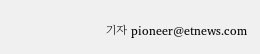기자 pioneer@etnews.com